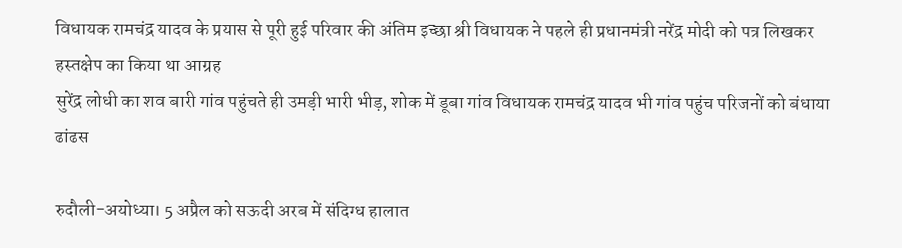विधायक रामचंद्र यादव के प्रयास से पूरी हुई परिवार की अंतिम इच्छा श्री विधायक ने पहले ही प्रधानमंत्री नरेंद्र मोदी को पत्र लिखकर हस्तक्षेप का किया था आग्रह
सुरेंद्र लोधी का शव बारी गांव पहुंचते ही उमड़ी भारी भीड़, शोक में डूबा गांव विधायक रामचंद्र यादव भी गांव पहुंच परिजनों को बंधाया ढांढस

रुदौली-अयोध्या। 5 अप्रैल को सऊदी अरब में संदिग्ध हालात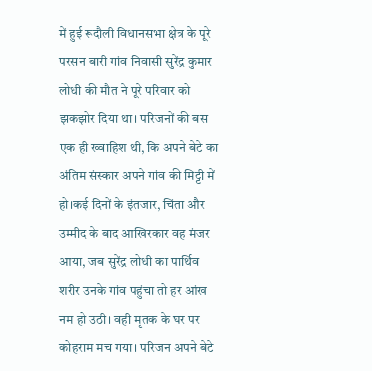में हुई रूदौली विधानसभा क्षेत्र के पूरे परसन बारी गांव निवासी सुरेंद्र कुमार लोधी की मौत ने पूरे परिवार को झकझोर दिया था। परिजनों की बस एक ही ख्वाहिश थी, कि अपने बेटे का अंतिम संस्कार अपने गांव की मिट्टी में हो।कई दिनों के इंतजार, चिंता और उम्मीद के बाद आखिरकार वह मंजर आया, जब सुरेंद्र लोधी का पार्थिव शरीर उनके गांव पहुंचा तो हर आंख नम हो उठी। वही मृतक के घर पर कोहराम मच गया। परिजन अपने बेटे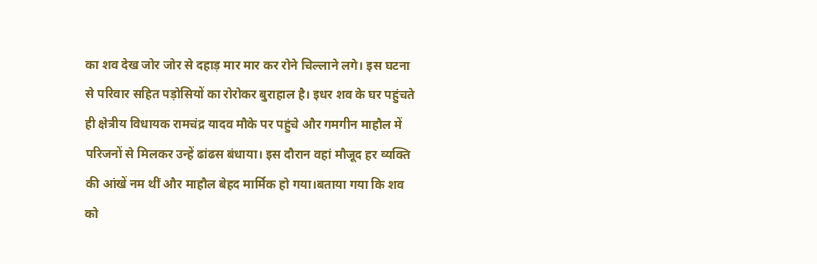का शव देख जोर जोर से दहाड़ मार मार कर रोने चिल्लाने लगे। इस घटना से परिवार सहित पड़ोसियों का रोरोकर बुराहाल है। इधर शव के घर पहुंचते ही क्षेत्रीय विधायक रामचंद्र यादव मौके पर पहुंचे और गमगीन माहौल में परिजनों से मिलकर उन्हें ढांढस बंधाया। इस दौरान वहां मौजूद हर व्यक्ति की आंखें नम थीं और माहौल बेहद मार्मिक हो गया।बताया गया कि शव को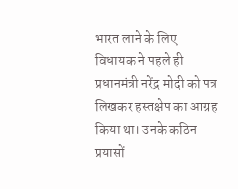भारत लाने के लिए विधायक ने पहले ही प्रधानमंत्री नरेंद्र मोदी को पत्र लिखकर हस्तक्षेप का आग्रह किया था। उनके कठिन प्रयासों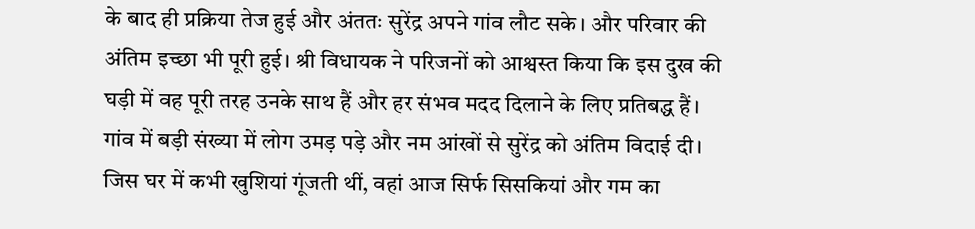के बाद ही प्रक्रिया तेज हुई और अंततः सुरेंद्र अपने गांव लौट सके। और परिवार की अंतिम इच्छा भी पूरी हुई। श्री विधायक ने परिजनों को आश्वस्त किया कि इस दुख की घड़ी में वह पूरी तरह उनके साथ हैं और हर संभव मदद दिलाने के लिए प्रतिबद्ध हैं। गांव में बड़ी संख्या में लोग उमड़ पड़े और नम आंखों से सुरेंद्र को अंतिम विदाई दी। जिस घर में कभी खुशियां गूंजती थीं, वहां आज सिर्फ सिसकियां और गम का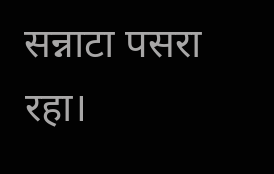सन्नाटा पसरा रहा।